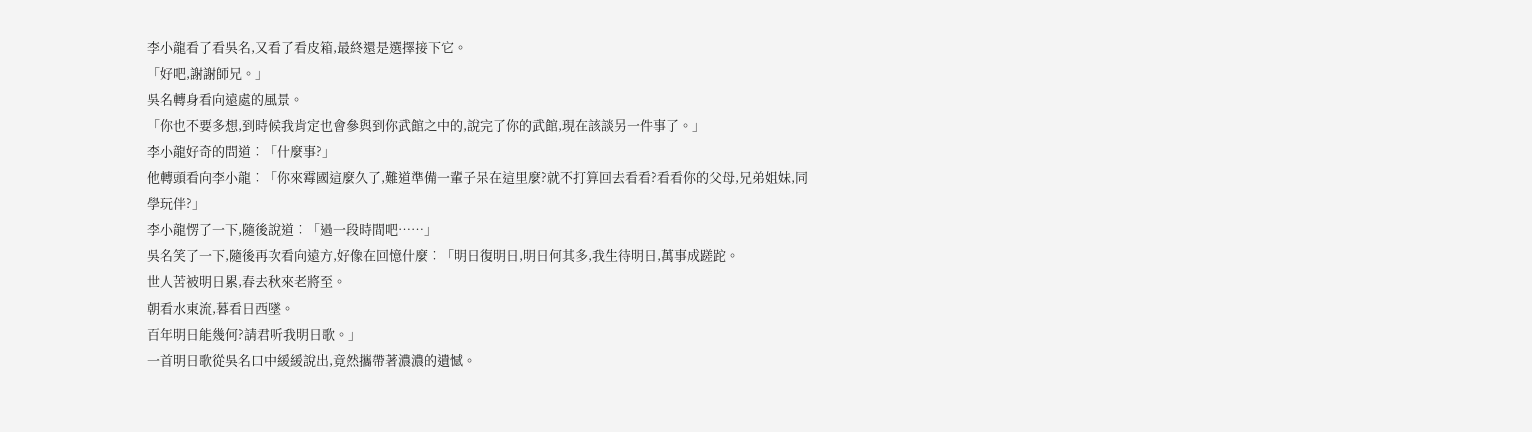李小龍看了看吳名,又看了看皮箱,最終還是選擇接下它。
「好吧,謝謝師兄。」
吳名轉身看向遠處的風景。
「你也不要多想,到時候我肯定也會參與到你武館之中的,說完了你的武館,現在該談另一件事了。」
李小龍好奇的問道︰「什麼事?」
他轉頭看向李小龍︰「你來霉國這麼久了,難道準備一輩子呆在這里麼?就不打算回去看看?看看你的父母,兄弟姐妹,同學玩伴?」
李小龍愣了一下,隨後說道︰「過一段時間吧……」
吳名笑了一下,隨後再次看向遠方,好像在回憶什麼︰「明日復明日,明日何其多,我生待明日,萬事成蹉跎。
世人苦被明日累,春去秋來老將至。
朝看水東流,暮看日西墜。
百年明日能幾何?請君听我明日歌。」
一首明日歌從吳名口中緩緩說出,竟然攜帶著濃濃的遺憾。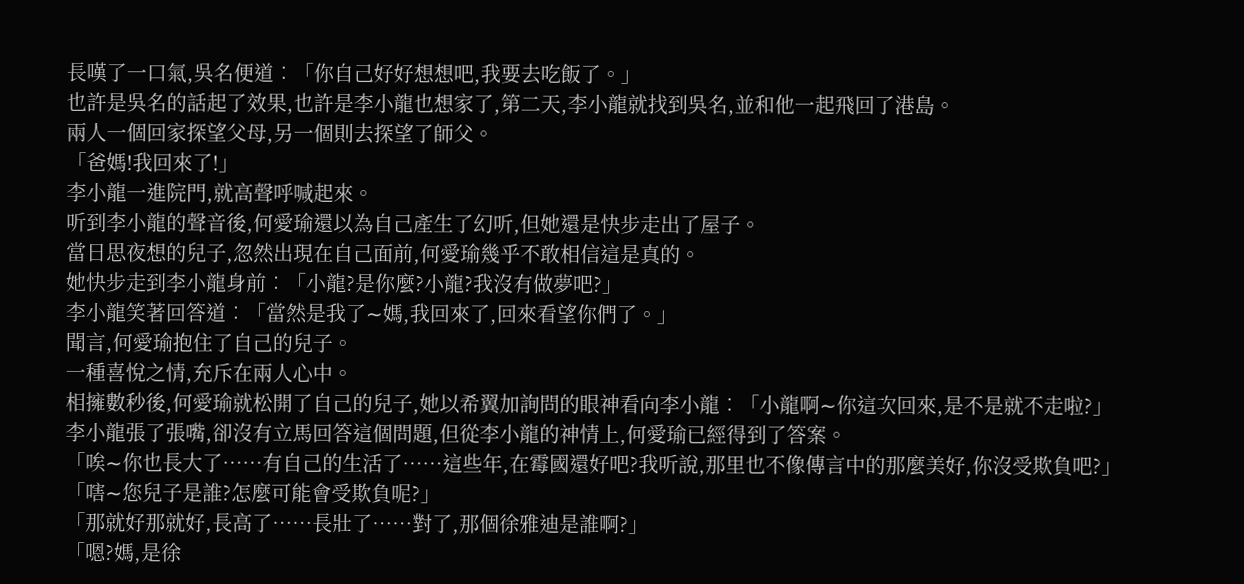長嘆了一口氣,吳名便道︰「你自己好好想想吧,我要去吃飯了。」
也許是吳名的話起了效果,也許是李小龍也想家了,第二天,李小龍就找到吳名,並和他一起飛回了港島。
兩人一個回家探望父母,另一個則去探望了師父。
「爸媽!我回來了!」
李小龍一進院門,就高聲呼喊起來。
听到李小龍的聲音後,何愛瑜還以為自己產生了幻听,但她還是快步走出了屋子。
當日思夜想的兒子,忽然出現在自己面前,何愛瑜幾乎不敢相信這是真的。
她快步走到李小龍身前︰「小龍?是你麼?小龍?我沒有做夢吧?」
李小龍笑著回答道︰「當然是我了∼媽,我回來了,回來看望你們了。」
聞言,何愛瑜抱住了自己的兒子。
一種喜悅之情,充斥在兩人心中。
相擁數秒後,何愛瑜就松開了自己的兒子,她以希翼加詢問的眼神看向李小龍︰「小龍啊∼你這次回來,是不是就不走啦?」
李小龍張了張嘴,卻沒有立馬回答這個問題,但從李小龍的神情上,何愛瑜已經得到了答案。
「唉∼你也長大了……有自己的生活了……這些年,在霉國還好吧?我听說,那里也不像傳言中的那麼美好,你沒受欺負吧?」
「嗐∼您兒子是誰?怎麼可能會受欺負呢?」
「那就好那就好,長高了……長壯了……對了,那個徐雅迪是誰啊?」
「嗯?媽,是徐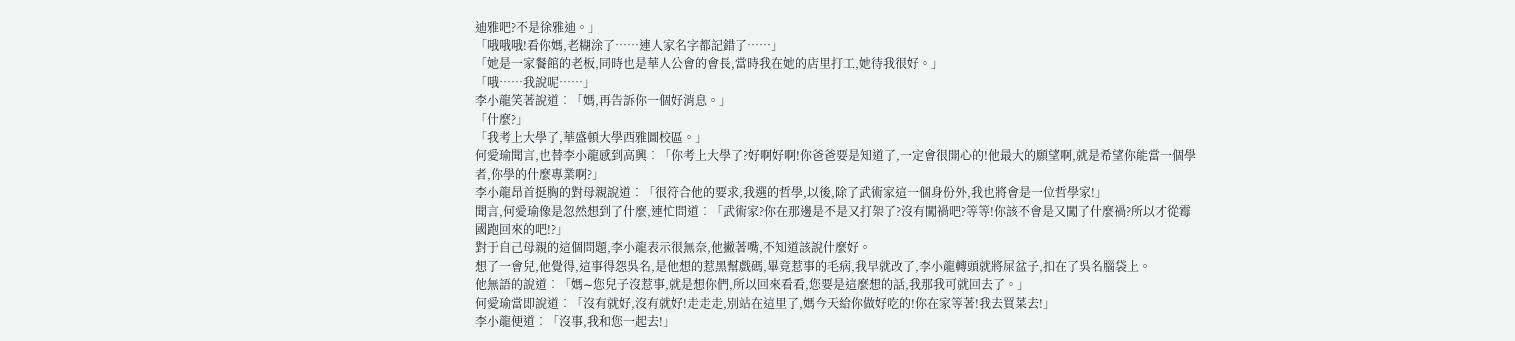迪雅吧?不是徐雅迪。」
「哦哦哦!看你媽,老糊涂了……連人家名字都記錯了……」
「她是一家餐館的老板,同時也是華人公會的會長,當時我在她的店里打工,她待我很好。」
「哦……我說呢……」
李小龍笑著說道︰「媽,再告訴你一個好消息。」
「什麼?」
「我考上大學了,華盛頓大學西雅圖校區。」
何愛瑜聞言,也替李小龍感到高興︰「你考上大學了?好啊好啊!你爸爸要是知道了,一定會很開心的!他最大的願望啊,就是希望你能當一個學者,你學的什麼專業啊?」
李小龍昂首挺胸的對母親說道︰「很符合他的要求,我選的哲學,以後,除了武術家這一個身份外,我也將會是一位哲學家!」
聞言,何愛瑜像是忽然想到了什麼,連忙問道︰「武術家?你在那邊是不是又打架了?沒有闖禍吧?等等!你該不會是又闖了什麼禍?所以才從霉國跑回來的吧!?」
對于自己母親的這個問題,李小龍表示很無奈,他撇著嘴,不知道該說什麼好。
想了一會兒,他覺得,這事得怨吳名,是他想的惹黑幫戲碼,畢竟惹事的毛病,我早就改了,李小龍轉頭就將屎盆子,扣在了吳名腦袋上。
他無語的說道︰「媽∼您兒子沒惹事,就是想你們,所以回來看看,您要是這麼想的話,我那我可就回去了。」
何愛瑜當即說道︰「沒有就好,沒有就好!走走走,別站在這里了,媽今天給你做好吃的!你在家等著!我去買菜去!」
李小龍便道︰「沒事,我和您一起去!」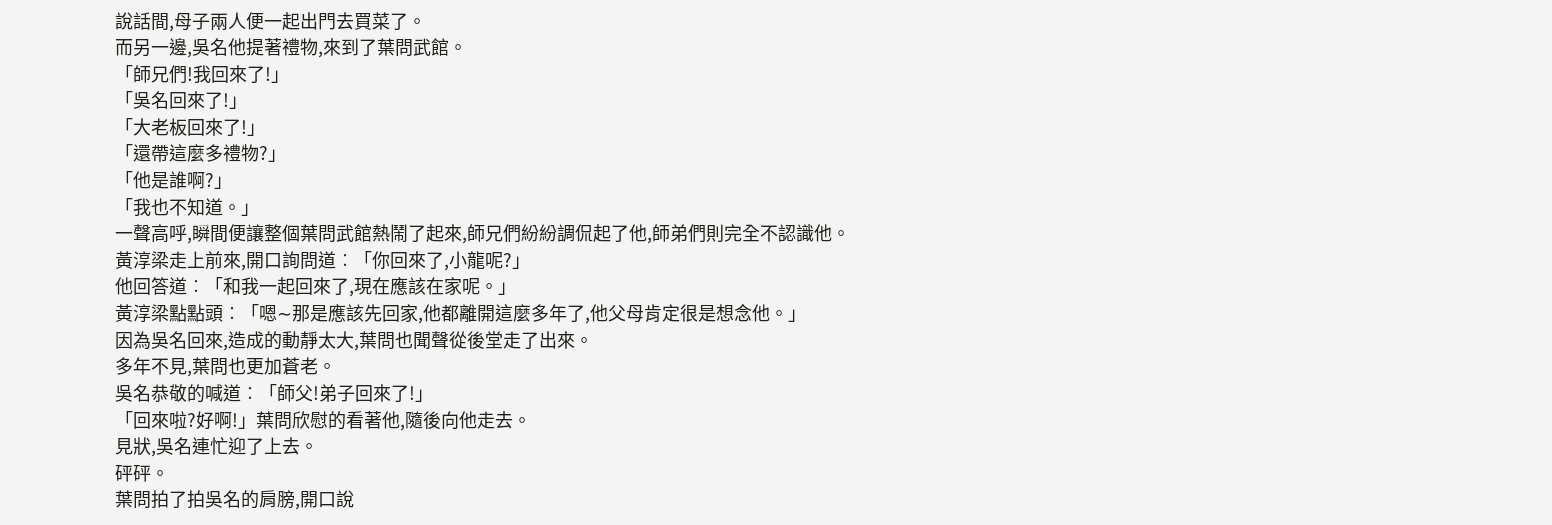說話間,母子兩人便一起出門去買菜了。
而另一邊,吳名他提著禮物,來到了葉問武館。
「師兄們!我回來了!」
「吳名回來了!」
「大老板回來了!」
「還帶這麼多禮物?」
「他是誰啊?」
「我也不知道。」
一聲高呼,瞬間便讓整個葉問武館熱鬧了起來,師兄們紛紛調侃起了他,師弟們則完全不認識他。
黃淳梁走上前來,開口詢問道︰「你回來了,小龍呢?」
他回答道︰「和我一起回來了,現在應該在家呢。」
黃淳梁點點頭︰「嗯∼那是應該先回家,他都離開這麼多年了,他父母肯定很是想念他。」
因為吳名回來,造成的動靜太大,葉問也聞聲從後堂走了出來。
多年不見,葉問也更加蒼老。
吳名恭敬的喊道︰「師父!弟子回來了!」
「回來啦?好啊!」葉問欣慰的看著他,隨後向他走去。
見狀,吳名連忙迎了上去。
砰砰。
葉問拍了拍吳名的肩膀,開口說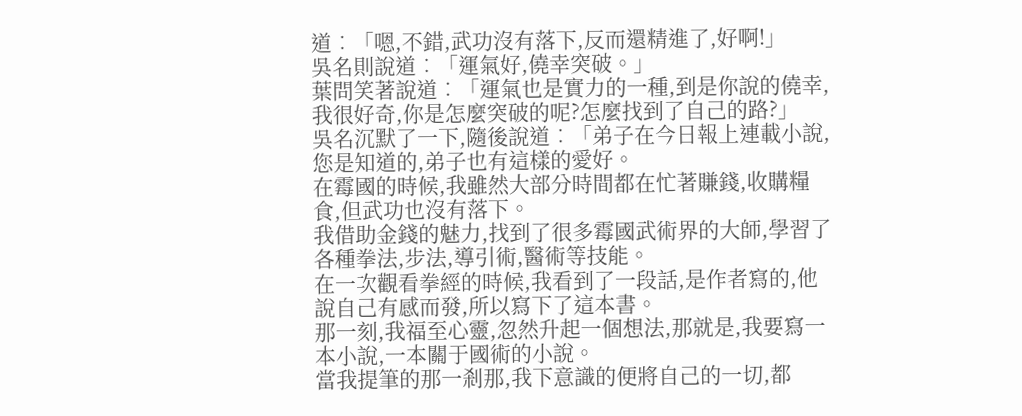道︰「嗯,不錯,武功沒有落下,反而還精進了,好啊!」
吳名則說道︰「運氣好,僥幸突破。」
葉問笑著說道︰「運氣也是實力的一種,到是你說的僥幸,我很好奇,你是怎麼突破的呢?怎麼找到了自己的路?」
吳名沉默了一下,隨後說道︰「弟子在今日報上連載小說,您是知道的,弟子也有這樣的愛好。
在霉國的時候,我雖然大部分時間都在忙著賺錢,收購糧食,但武功也沒有落下。
我借助金錢的魅力,找到了很多霉國武術界的大師,學習了各種拳法,步法,導引術,醫術等技能。
在一次觀看拳經的時候,我看到了一段話,是作者寫的,他說自己有感而發,所以寫下了這本書。
那一刻,我福至心靈,忽然升起一個想法,那就是,我要寫一本小說,一本關于國術的小說。
當我提筆的那一剎那,我下意識的便將自己的一切,都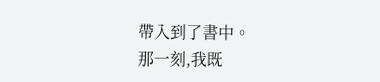帶入到了書中。
那一刻,我既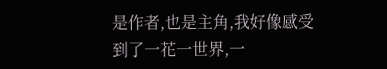是作者,也是主角,我好像感受到了一花一世界,一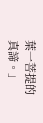葉一菩提的真諦。」